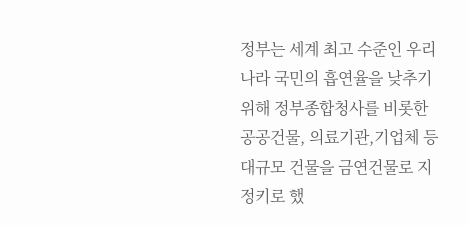정부는 세계 최고 수준인 우리나라 국민의 흡연율을 낮추기 위해 정부종합청사를 비롯한 공공건물, 의료기관,기업체 등 대규모 건물을 금연건물로 지정키로 했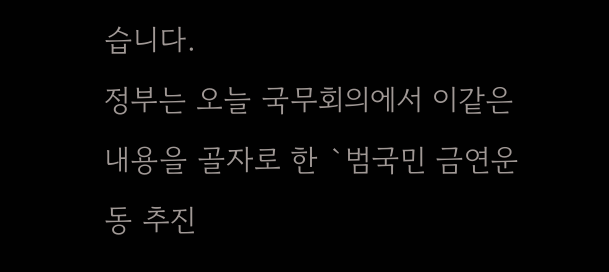습니다.
정부는 오늘 국무회의에서 이같은 내용을 골자로 한 `범국민 금연운동 추진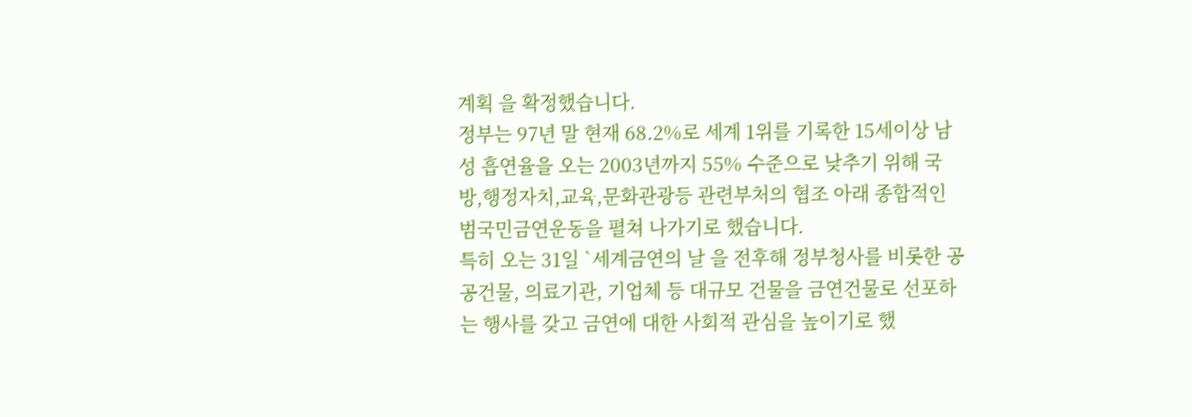계획 을 확정했습니다.
정부는 97년 말 현재 68.2%로 세계 1위를 기록한 15세이상 남성 흡연율을 오는 2003년까지 55% 수준으로 낮추기 위해 국방,행정자치,교육,문화관광등 관련부처의 협조 아래 종합적인 범국민금연운동을 펼쳐 나가기로 했습니다.
특히 오는 31일 `세계금연의 날 을 전후해 정부청사를 비롯한 공공건물, 의료기관, 기업체 등 대규모 건물을 금연건물로 선포하는 행사를 갖고 금연에 대한 사회적 관심을 높이기로 했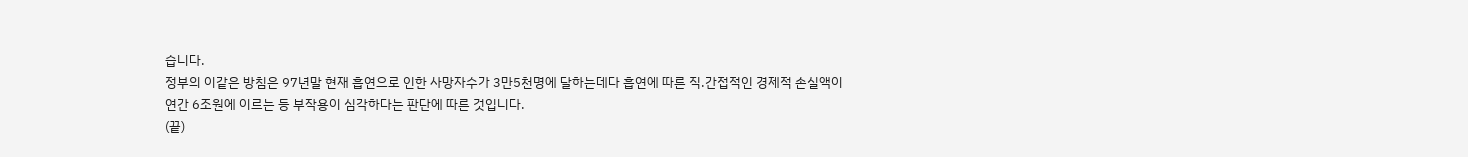습니다.
정부의 이같은 방침은 97년말 현재 흡연으로 인한 사망자수가 3만5천명에 달하는데다 흡연에 따른 직.간접적인 경제적 손실액이 연간 6조원에 이르는 등 부작용이 심각하다는 판단에 따른 것입니다.
(끝)